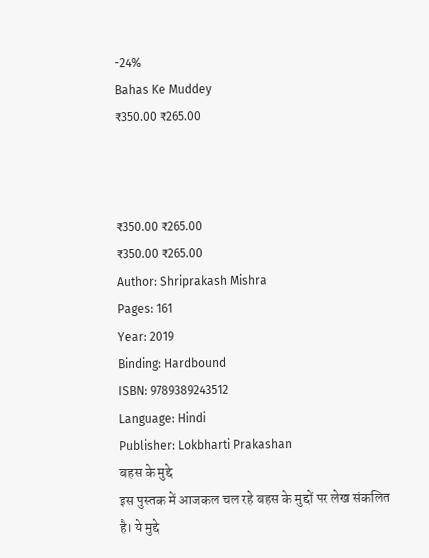-24%
Bahas Ke Muddey
₹350.00 ₹265.00



₹350.00 ₹265.00
₹350.00 ₹265.00
Author: Shriprakash Mishra
Pages: 161
Year: 2019
Binding: Hardbound
ISBN: 9789389243512
Language: Hindi
Publisher: Lokbharti Prakashan
बहस के मुद्दे
इस पुस्तक में आजकल चल रहे बहस के मुद्दों पर लेख संकलित है। ये मुद्दे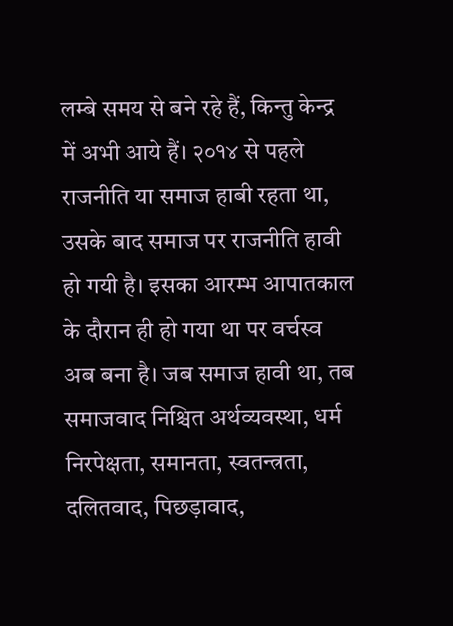लम्बे समय से बने रहे हैं, किन्तु केन्द्र में अभी आये हैं। २०१४ से पहले राजनीति या समाज हाबी रहता था, उसके बाद समाज पर राजनीति हावी हो गयी है। इसका आरम्भ आपातकाल के दौरान ही हो गया था पर वर्चस्व अब बना है। जब समाज हावी था, तब समाजवाद निश्चित अर्थव्यवस्था, धर्म निरपेक्षता, समानता, स्वतन्त्रता, दलितवाद, पिछड़ावाद,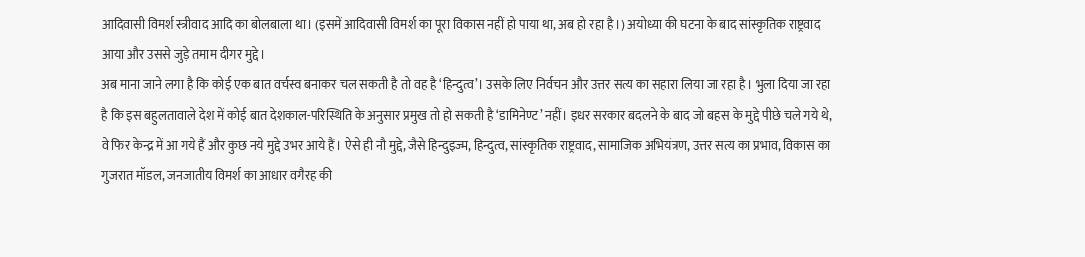आदिवासी विमर्श स्त्रीवाद आदि का बोलबाला था। (इसमें आदिवासी विमर्श का पूरा विकास नहीं हो पाया था, अब हो रहा है।) अयोध्या की घटना के बाद सांस्कृतिक राष्ट्रवाद आया और उससे जुड़े तमाम दीगर मुद्दे।
अब माना जाने लगा है कि कोई एक बात वर्चस्व बनाकर चल सकती है तो वह है ‘हिन्दुत्व’। उसके लिए निर्वचन और उत्तर सत्य का सहारा लिया जा रहा है। भुला दिया जा रहा है कि इस बहुलतावाले देश में कोई बात देशकाल-परिस्थिति के अनुसार प्रमुख तो हो सकती है ‘डामिनेण्ट’ नहीं। इधर सरकार बदलने के बाद जो बहस के मुद्दे पीछे चले गये थे, वे फिर केन्द्र में आ गये हैं और कुछ नये मुद्दे उभर आये हैं। ऐसे ही नौ मुद्दे, जैसे हिन्दुइज्म, हिन्दुत्व, सांस्कृतिक राष्ट्रवाद, सामाजिक अभियंत्रण, उत्तर सत्य का प्रभाव, विकास का गुजरात मॉडल, जनजातीय विमर्श का आधार वगैरह की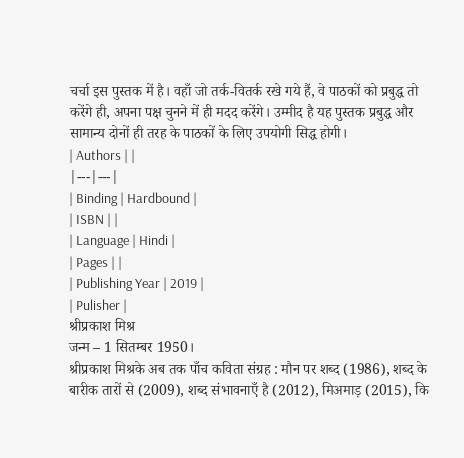चर्चा इस पुस्तक में है। वहाँ जो तर्क-वितर्क रखे गये हैं, वे पाठकों को प्रबुद्ध तो करेंगे ही, अपना पक्ष चुनने में ही मदद करेंगे। उम्मीद है यह पुस्तक प्रबुद्ध और सामान्य दोनों ही तरह के पाठकों के लिए उपयोगी सिद्ध होगी।
| Authors | |
|---|---|
| Binding | Hardbound |
| ISBN | |
| Language | Hindi |
| Pages | |
| Publishing Year | 2019 |
| Pulisher |
श्रीप्रकाश मिश्र
जन्म – 1 सितम्बर 1950।
श्रीप्रकाश मिश्रके अब तक पाँच कविता संग्रह : मौन पर शब्द (1986), शब्द के बारीक तारों से (2009), शब्द संभावनाएँ है (2012), मिअमाड़ (2015), कि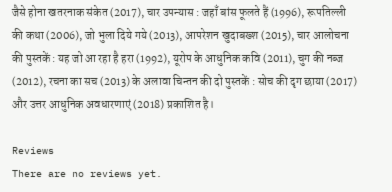जैसे होना खतरनाक संकेत (2017), चार उपन्यास : जहाँ बांस फूलते हैं (1996), रूपतिल्ली की कथा (2006), जो भुला दिये गये (2013), आपरेशन खुदाबख्श (2015), चार आलोचना की पुस्तकें : यह जो आ रहा है हरा (1992), यूरोप के आधुनिक कवि (2011), चुग की नब्ज (2012), रचना का सच (2013) के अलावा चिन्तन की दो पुस्तकें : सोच की दृग छाया (2017) और उत्तर आधुनिक अवधारणाएं (2018) प्रकाशित है।

Reviews
There are no reviews yet.